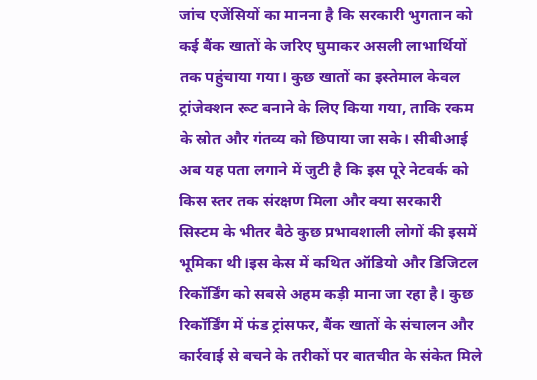जांच एजेंसियों का मानना है कि सरकारी भुगतान को कई बैंक खातों के जरिए घुमाकर असली लाभार्थियों तक पहुंचाया गया। कुछ खातों का इस्तेमाल केवल ट्रांजेक्शन रूट बनाने के लिए किया गया, ताकि रकम के स्रोत और गंतव्य को छिपाया जा सके। सीबीआई अब यह पता लगाने में जुटी है कि इस पूरे नेटवर्क को किस स्तर तक संरक्षण मिला और क्या सरकारी सिस्टम के भीतर बैठे कुछ प्रभावशाली लोगों की इसमें भूमिका थी।इस केस में कथित ऑडियो और डिजिटल रिकॉर्डिंग को सबसे अहम कड़ी माना जा रहा है। कुछ रिकॉर्डिंग में फंड ट्रांसफर, बैंक खातों के संचालन और कार्रवाई से बचने के तरीकों पर बातचीत के संकेत मिले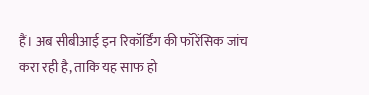हैं। अब सीबीआई इन रिकॉर्डिंग की फॉरेंसिक जांच करा रही है, ताकि यह साफ हो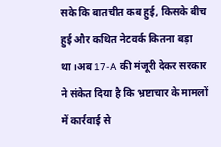सके कि बातचीत कब हुई, किसके बीच हुई और कथित नेटवर्क कितना बड़ा था।अब 17-A की मंजूरी देकर सरकार ने संकेत दिया है कि भ्रष्टाचार के मामलों में कार्रवाई से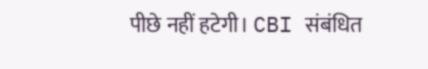पीछे नहीं हटेगी। CBI संबंधित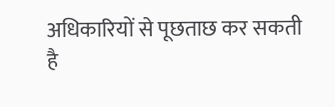अधिकारियों से पूछताछ कर सकती है